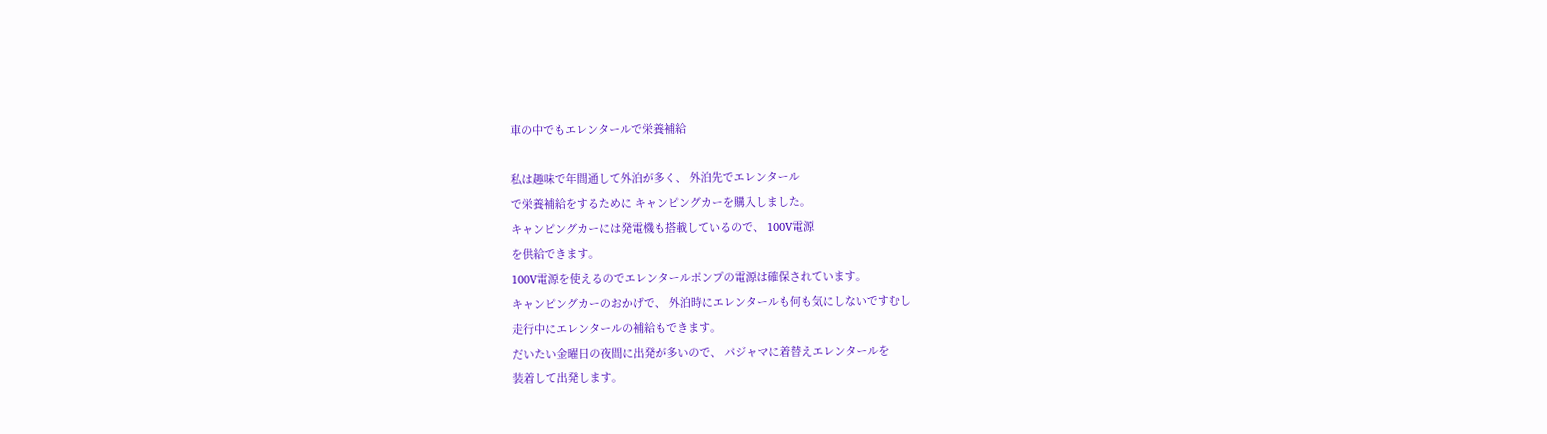車の中でもエレンタールで栄養補給

私は趣味で年間通して外泊が多く、 外泊先でエレンタール
で栄養補給をするために キャンピングカーを購入しました。
キャンピングカーには発電機も搭載しているので、 100V電源
を供給できます。
100V電源を使えるのでエレンタールポンプの電源は確保されています。
キャンピングカーのおかげで、 外泊時にエレンタールも何も気にしないですむし
走行中にエレンタールの補給もできます。
だいたい金曜日の夜間に出発が多いので、 パジャマに着替えエレンタールを
装着して出発します。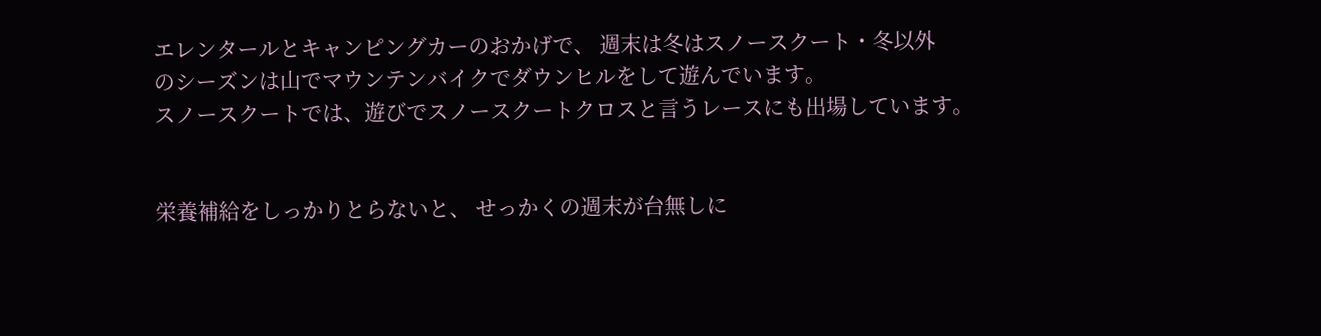エレンタールとキャンピングカーのおかげで、 週末は冬はスノースクート・冬以外
のシーズンは山でマウンテンバイクでダウンヒルをして遊んでいます。
スノースクートでは、遊びでスノースクートクロスと言うレースにも出場しています。


栄養補給をしっかりとらないと、 せっかくの週末が台無しに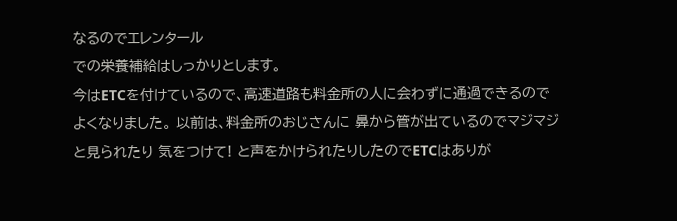なるのでエレンタール
での栄養補給はしっかりとします。
今はETCを付けているので、高速道路も料金所の人に会わずに通過できるので
よくなりました。 以前は、料金所のおじさんに 鼻から管が出ているのでマジマジ
と見られたり 気をつけて! と声をかけられたりしたのでETCはありが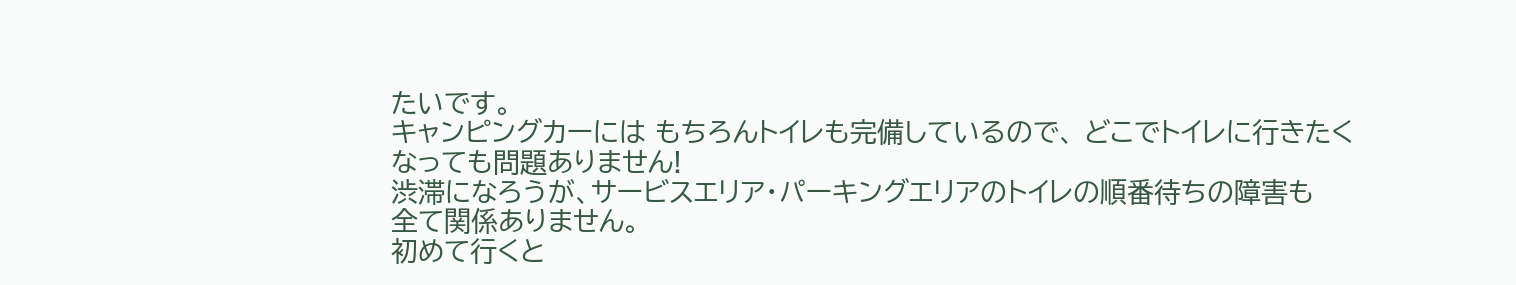たいです。
キャンピングカーには もちろんトイレも完備しているので、 どこでトイレに行きたく
なっても問題ありません!
渋滞になろうが、サービスエリア・パーキングエリアのトイレの順番待ちの障害も
全て関係ありません。
初めて行くと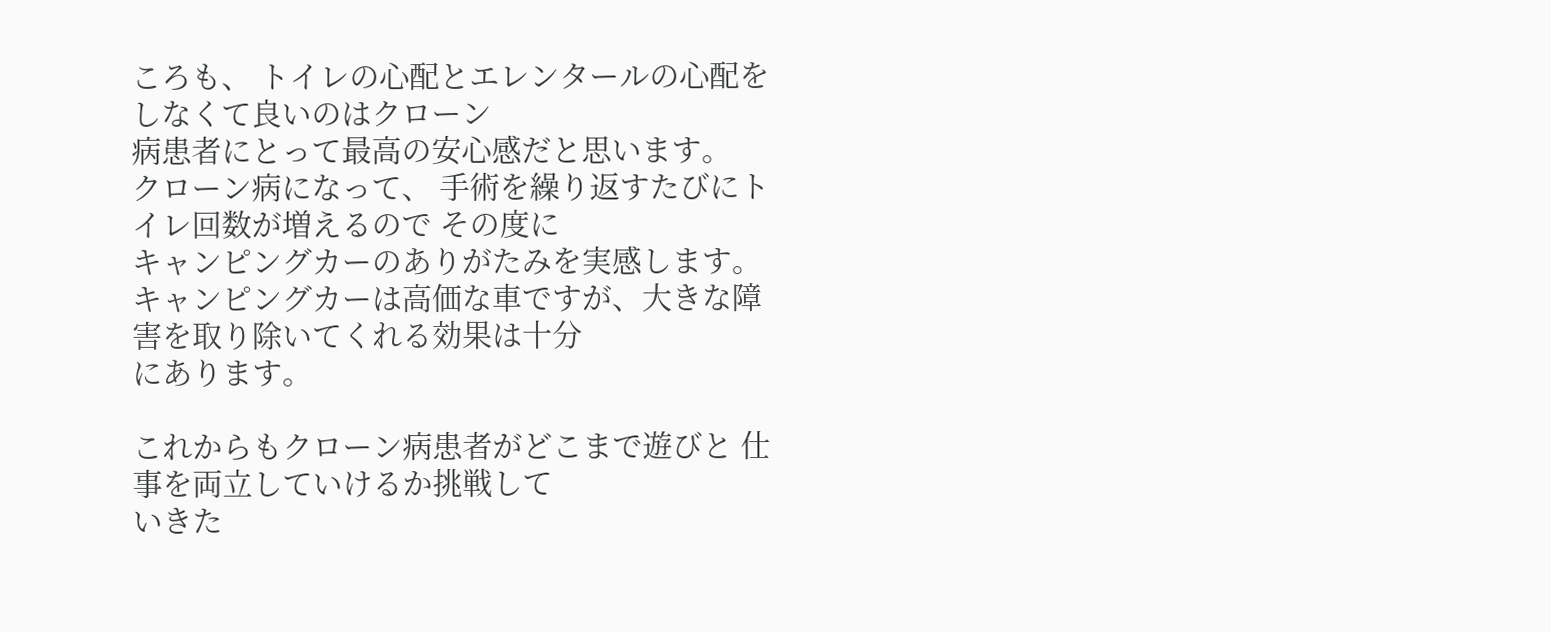ころも、 トイレの心配とエレンタールの心配をしなくて良いのはクローン
病患者にとって最高の安心感だと思います。
クローン病になって、 手術を繰り返すたびにトイレ回数が増えるので その度に
キャンピングカーのありがたみを実感します。
キャンピングカーは高価な車ですが、大きな障害を取り除いてくれる効果は十分
にあります。

これからもクローン病患者がどこまで遊びと 仕事を両立していけるか挑戦して
いきた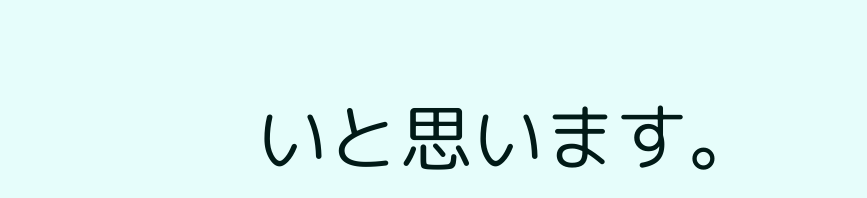いと思います。